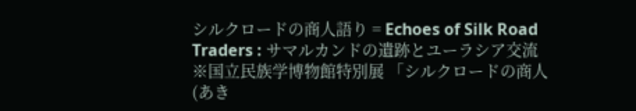シルクロードの商人語り = Echoes of Silk Road Traders : サマルカンドの遺跡とユーラシア交流
※国立民族学博物館特別展 「シルクロードの商人(あき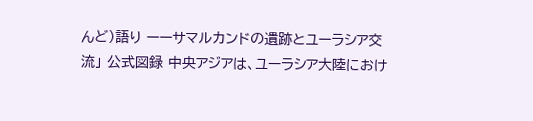んど)語り ーーサマルカンドの遺跡とユーラシア交流」 公式図録 中央アジアは、ユーラシア大陸におけ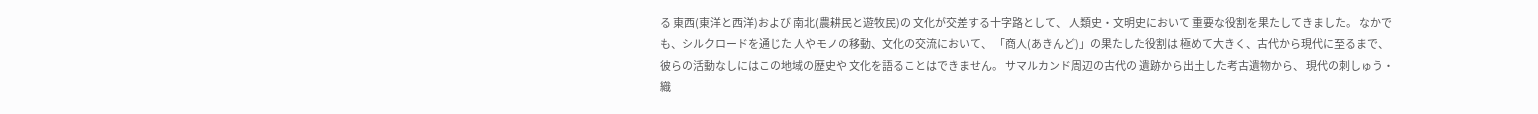る 東西(東洋と西洋)および 南北(農耕民と遊牧民)の 文化が交差する十字路として、 人類史・文明史において 重要な役割を果たしてきました。 なかでも、シルクロードを通じた 人やモノの移動、文化の交流において、 「商人(あきんど)」の果たした役割は 極めて大きく、古代から現代に至るまで、 彼らの活動なしにはこの地域の歴史や 文化を語ることはできません。 サマルカンド周辺の古代の 遺跡から出土した考古遺物から、 現代の刺しゅう・織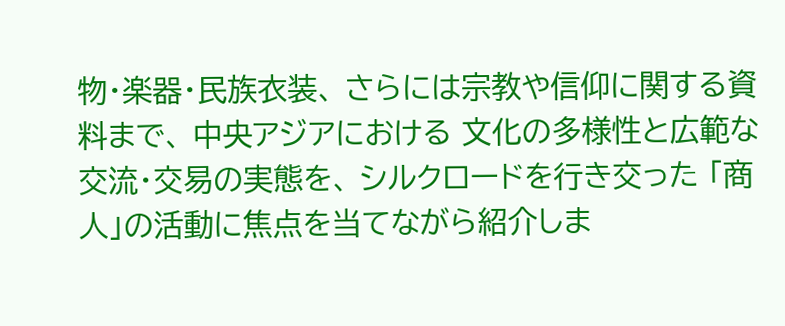物・楽器・民族衣装、 さらには宗教や信仰に関する資料まで、 中央アジアにおける 文化の多様性と広範な交流・交易の実態を、 シルクロードを行き交った 「商人」の活動に焦点を当てながら紹介しま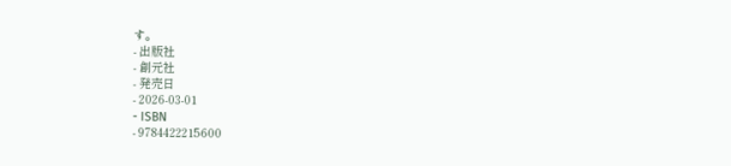す。
- 出版社
- 創元社
- 発売日
- 2026-03-01
- ISBN
- 9784422215600